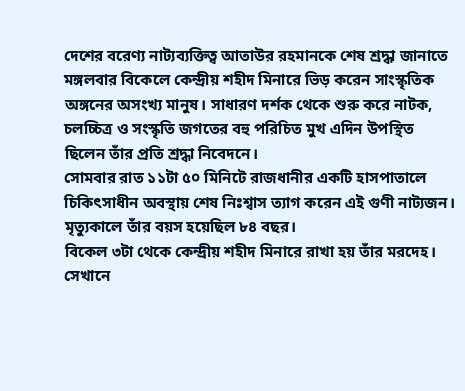দেশের বরেণ্য নাট্যব্যক্তিত্ব আতাউর রহমানকে শেষ শ্রদ্ধা জানাতে মঙ্গলবার বিকেলে কেন্দ্রীয় শহীদ মিনারে ভিড় করেন সাংস্কৃতিক অঙ্গনের অসংখ্য মানুষ। সাধারণ দর্শক থেকে শুরু করে নাটক, চলচ্চিত্র ও সংস্কৃতি জগতের বহু পরিচিত মুখ এদিন উপস্থিত ছিলেন তাঁর প্রতি শ্রদ্ধা নিবেদনে।
সোমবার রাত ১১টা ৫০ মিনিটে রাজধানীর একটি হাসপাতালে চিকিৎসাধীন অবস্থায় শেষ নিঃশ্বাস ত্যাগ করেন এই গুণী নাট্যজন। মৃত্যুকালে তাঁর বয়স হয়েছিল ৮৪ বছর।
বিকেল ৩টা থেকে কেন্দ্রীয় শহীদ মিনারে রাখা হয় তাঁর মরদেহ। সেখানে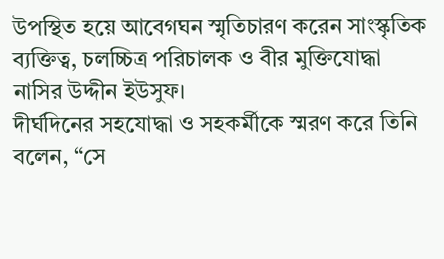উপস্থিত হয়ে আবেগঘন স্মৃতিচারণ করেন সাংস্কৃতিক ব্যক্তিত্ব, চলচ্চিত্র পরিচালক ও বীর মুক্তিযোদ্ধা নাসির উদ্দীন ইউসুফ।
দীর্ঘদিনের সহযোদ্ধা ও সহকর্মীকে স্মরণ করে তিনি বলেন, “সে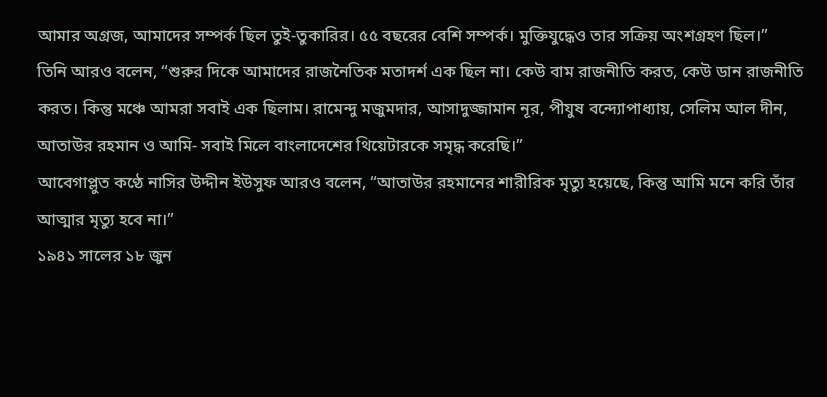আমার অগ্রজ, আমাদের সম্পর্ক ছিল তুই-তুকারির। ৫৫ বছরের বেশি সম্পর্ক। মুক্তিযুদ্ধেও তার সক্রিয় অংশগ্রহণ ছিল।”
তিনি আরও বলেন, “শুরুর দিকে আমাদের রাজনৈতিক মতাদর্শ এক ছিল না। কেউ বাম রাজনীতি করত, কেউ ডান রাজনীতি করত। কিন্তু মঞ্চে আমরা সবাই এক ছিলাম। রামেন্দু মজুমদার, আসাদুজ্জামান নূর, পীযুষ বন্দ্যোপাধ্যায়, সেলিম আল দীন, আতাউর রহমান ও আমি- সবাই মিলে বাংলাদেশের থিয়েটারকে সমৃদ্ধ করেছি।”
আবেগাপ্লুত কণ্ঠে নাসির উদ্দীন ইউসুফ আরও বলেন, “আতাউর রহমানের শারীরিক মৃত্যু হয়েছে, কিন্তু আমি মনে করি তাঁর আত্মার মৃত্যু হবে না।”
১৯৪১ সালের ১৮ জুন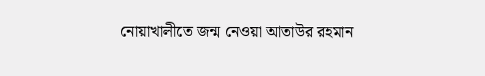নোয়াখালীতে জন্ম নেওয়া আতাউর রহমান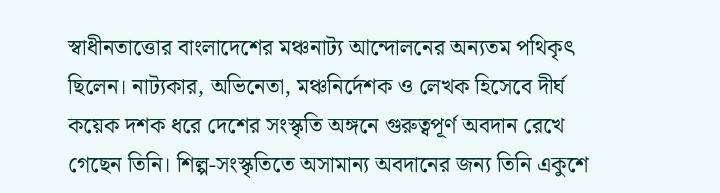স্বাধীনতাত্তোর বাংলাদেশের মঞ্চনাট্য আন্দোলনের অন্যতম পথিকৃৎ ছিলেন। নাট্যকার, অভিনেতা, মঞ্চনির্দেশক ও লেখক হিসেবে দীর্ঘ কয়েক দশক ধরে দেশের সংস্কৃতি অঙ্গনে গুরুত্বপূর্ণ অবদান রেখে গেছেন তিনি। শিল্প-সংস্কৃতিতে অসামান্য অবদানের জন্য তিনি একুশে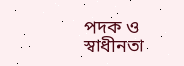পদক ও স্বাধীনতা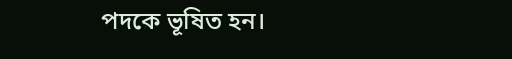পদকে ভূষিত হন।